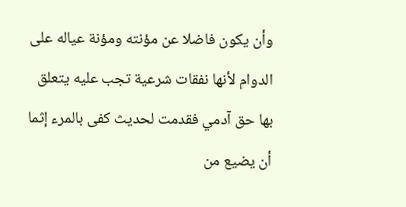وأن يكون فاضلا عن مؤنته ومؤنة عياله على الدوام لأنها نفقات شرعية تجب عليه يتعلق بها حق آدمي فقدمت لحديث كفى بالمرء إثما أن يضيع من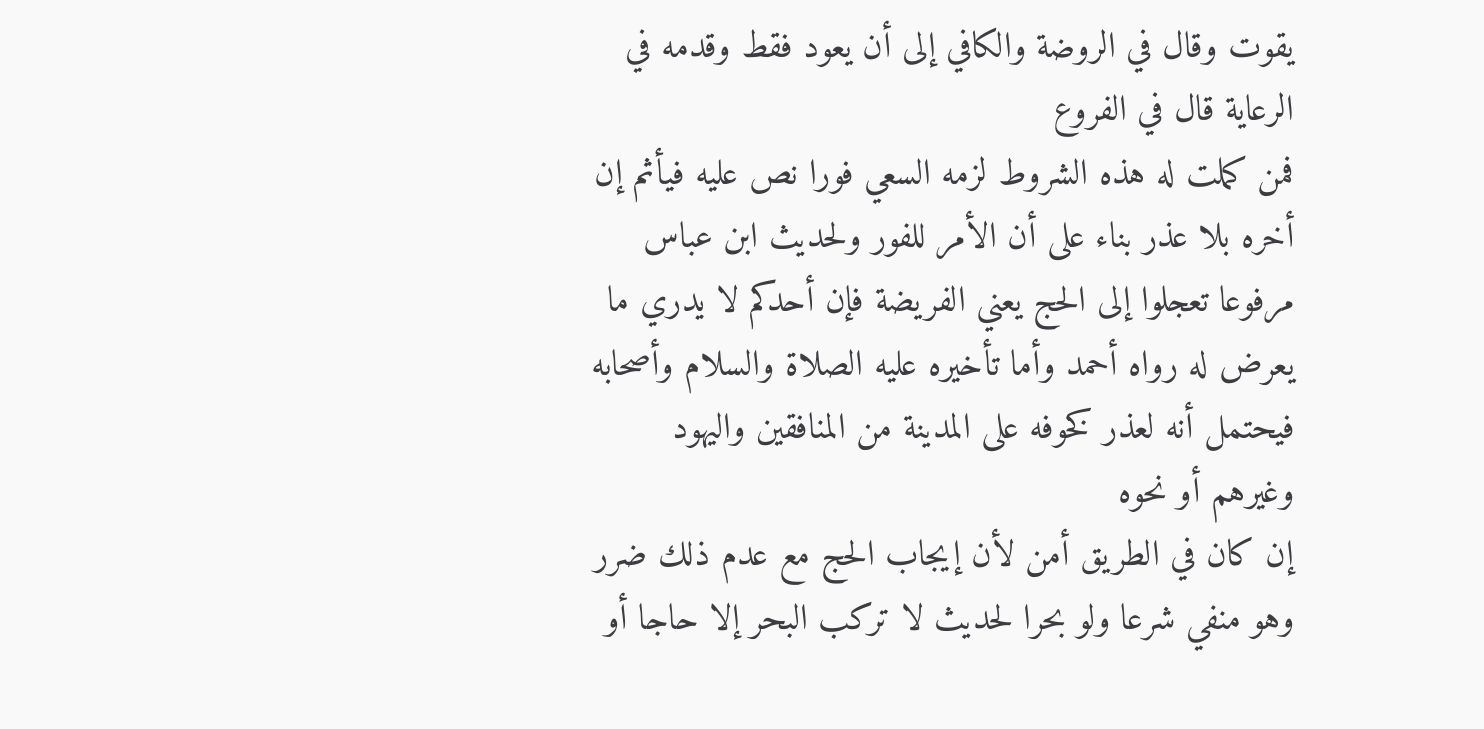يقوت وقال في الروضة والكافي إلى أن يعود فقط وقدمه في الرعاية قال في الفروع
فمن كملت له هذه الشروط لزمه السعي فورا نص عليه فيأثم إن أخره بلا عذر بناء على أن الأمر للفور ولحديث ابن عباس مرفوعا تعجلوا إلى الحج يعني الفريضة فإن أحدكم لا يدري ما يعرض له رواه أحمد وأما تأخيره عليه الصلاة والسلام وأصحابه فيحتمل أنه لعذر كخوفه على المدينة من المنافقين واليهود وغيرهم أو نحوه
إن كان في الطريق أمن لأن إيجاب الحج مع عدم ذلك ضرر وهو منفي شرعا ولو بحرا لحديث لا تركب البحر إلا حاجا أو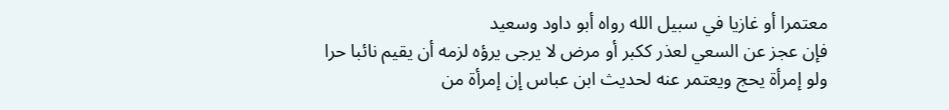معتمرا أو غازيا في سبيل الله رواه أبو داود وسعيد
فإن عجز عن السعي لعذر ككبر أو مرض لا يرجى يرؤه لزمه أن يقيم نائبا حرا ولو إمرأة يحج ويعتمر عنه لحديث ابن عباس إن إمرأة من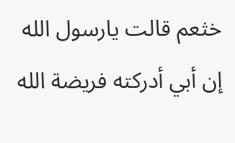خثعم قالت يارسول الله إن أبي أدركته فريضة الله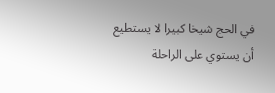في الحج شيخا كبيرا لا يستطيع أن يستوي على الراحلة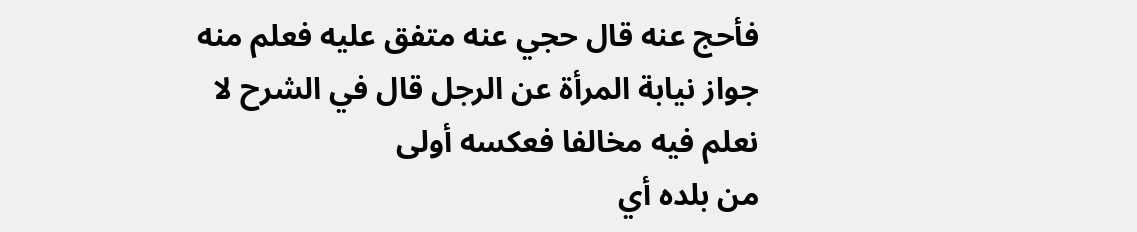فأحج عنه قال حجي عنه متفق عليه فعلم منه جواز نيابة المرأة عن الرجل قال في الشرح لا نعلم فيه مخالفا فعكسه أولى
من بلده أي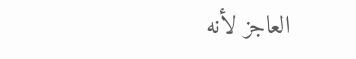العاجز لأنه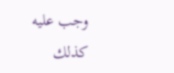وجب عليه كذلك